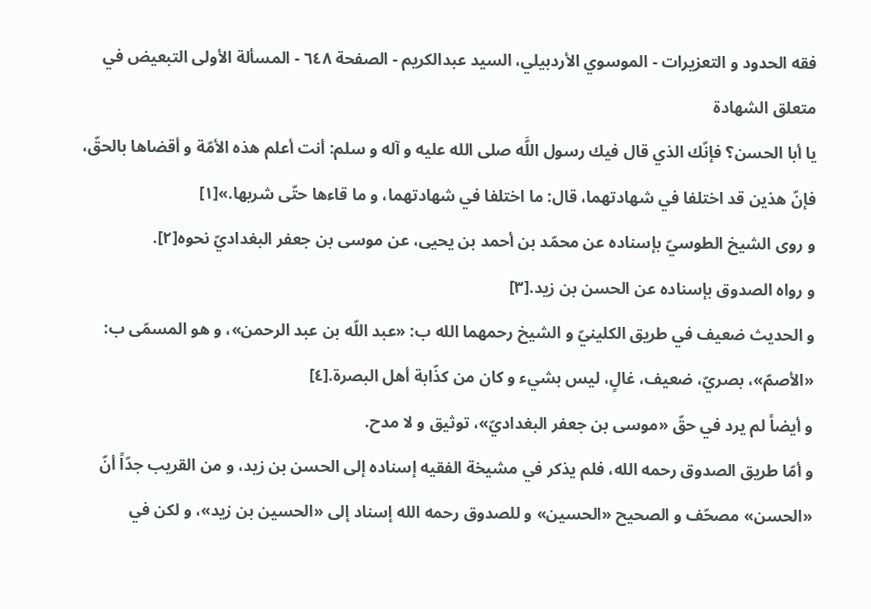فقه الحدود و التعزيرات - الموسوي الأردبيلي، السيد عبدالكريم - الصفحة ٦٤٨ - المسألة الأولى التبعيض في متعلق الشهادة
يا أبا الحسن؟ فإنّك الذي قال فيك رسول اللَّه صلى الله عليه و آله و سلم: أنت أعلم هذه الأمّة و أقضاها بالحقّ، فإنّ هذين قد اختلفا في شهادتهما، قال: ما اختلفا في شهادتهما، و ما قاءها حتّى شربها.»[١]
و روى الشيخ الطوسيّ بإسناده عن محمّد بن أحمد بن يحيى، عن موسى بن جعفر البغداديّ نحوه[٢].
و رواه الصدوق بإسناده عن الحسن بن زيد.[٣]
و الحديث ضعيف في طريق الكلينيّ و الشيخ رحمهما الله ب: «عبد اللّه بن عبد الرحمن»، و هو المسمّى ب: «الأصمّ»، بصريّ، ضعيف، غالٍ، ليس بشيء و كان من كذّابة أهل البصرة.[٤]
و أيضاً لم يرد في حقّ «موسى بن جعفر البغداديّ»، توثيق و لا مدح.
و أمّا طريق الصدوق رحمه الله، فلم يذكر في مشيخة الفقيه إسناده إلى الحسن بن زيد، و من القريب جدّاً أنّ «الحسن» مصحّف و الصحيح «الحسين» و للصدوق رحمه الله إسناد إلى «الحسين بن زيد»، و لكن في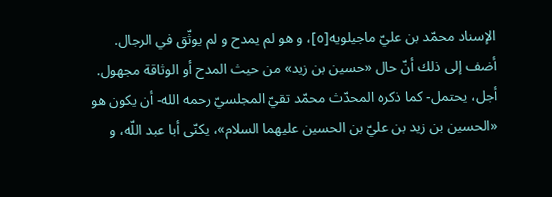الإسناد محمّد بن عليّ ماجيلويه[٥]، و هو لم يمدح و لم يوثّق في الرجال.
أضف إلى ذلك أنّ حال «حسين بن زيد» من حيث المدح أو الوثاقة مجهول.
أجل، يحتمل- كما ذكره المحدّث محمّد تقيّ المجلسيّ رحمه الله- أن يكون هو «الحسين بن زيد بن عليّ بن الحسين عليهما السلام»، يكنّى أبا عبد اللّه، و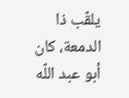يلقّب ذا الدمعة، كان أبو عبد اللّه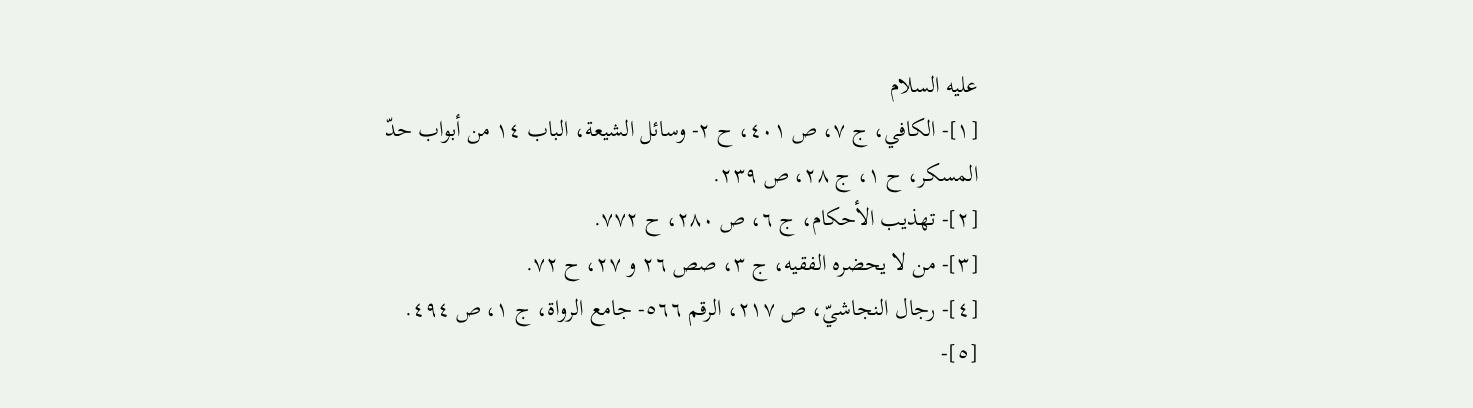عليه السلام
[١]- الكافي، ج ٧، ص ٤٠١، ح ٢- وسائل الشيعة، الباب ١٤ من أبواب حدّ المسكر، ح ١، ج ٢٨، ص ٢٣٩.
[٢]- تهذيب الأحكام، ج ٦، ص ٢٨٠، ح ٧٧٢.
[٣]- من لا يحضره الفقيه، ج ٣، صص ٢٦ و ٢٧، ح ٧٢.
[٤]- رجال النجاشيّ، ص ٢١٧، الرقم ٥٦٦- جامع الرواة، ج ١، ص ٤٩٤.
[٥]-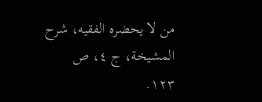من لا يحضره الفقيه، شرح المشيخة، ج ٤، ص ١٢٣.